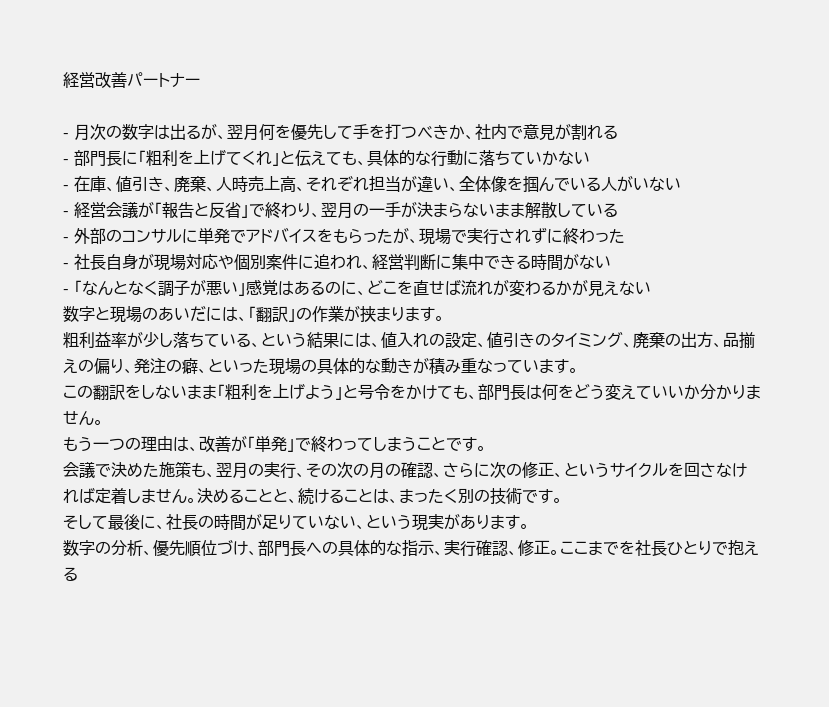経営改善パートナー

- 月次の数字は出るが、翌月何を優先して手を打つべきか、社内で意見が割れる
- 部門長に「粗利を上げてくれ」と伝えても、具体的な行動に落ちていかない
- 在庫、値引き、廃棄、人時売上高、それぞれ担当が違い、全体像を掴んでいる人がいない
- 経営会議が「報告と反省」で終わり、翌月の一手が決まらないまま解散している
- 外部のコンサルに単発でアドバイスをもらったが、現場で実行されずに終わった
- 社長自身が現場対応や個別案件に追われ、経営判断に集中できる時間がない
- 「なんとなく調子が悪い」感覚はあるのに、どこを直せば流れが変わるかが見えない
数字と現場のあいだには、「翻訳」の作業が挟まります。
粗利益率が少し落ちている、という結果には、値入れの設定、値引きのタイミング、廃棄の出方、品揃えの偏り、発注の癖、といった現場の具体的な動きが積み重なっています。
この翻訳をしないまま「粗利を上げよう」と号令をかけても、部門長は何をどう変えていいか分かりません。
もう一つの理由は、改善が「単発」で終わってしまうことです。
会議で決めた施策も、翌月の実行、その次の月の確認、さらに次の修正、というサイクルを回さなければ定着しません。決めることと、続けることは、まったく別の技術です。
そして最後に、社長の時間が足りていない、という現実があります。
数字の分析、優先順位づけ、部門長への具体的な指示、実行確認、修正。ここまでを社長ひとりで抱える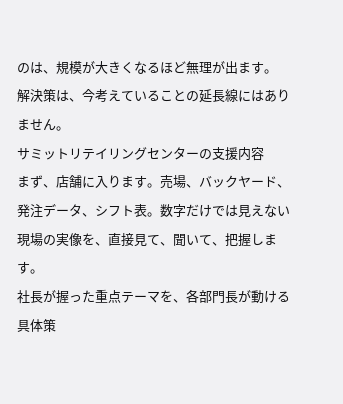のは、規模が大きくなるほど無理が出ます。
解決策は、今考えていることの延長線にはありません。
サミットリテイリングセンターの支援内容
まず、店舗に入ります。売場、バックヤード、発注データ、シフト表。数字だけでは見えない現場の実像を、直接見て、聞いて、把握します。
社長が握った重点テーマを、各部門長が動ける具体策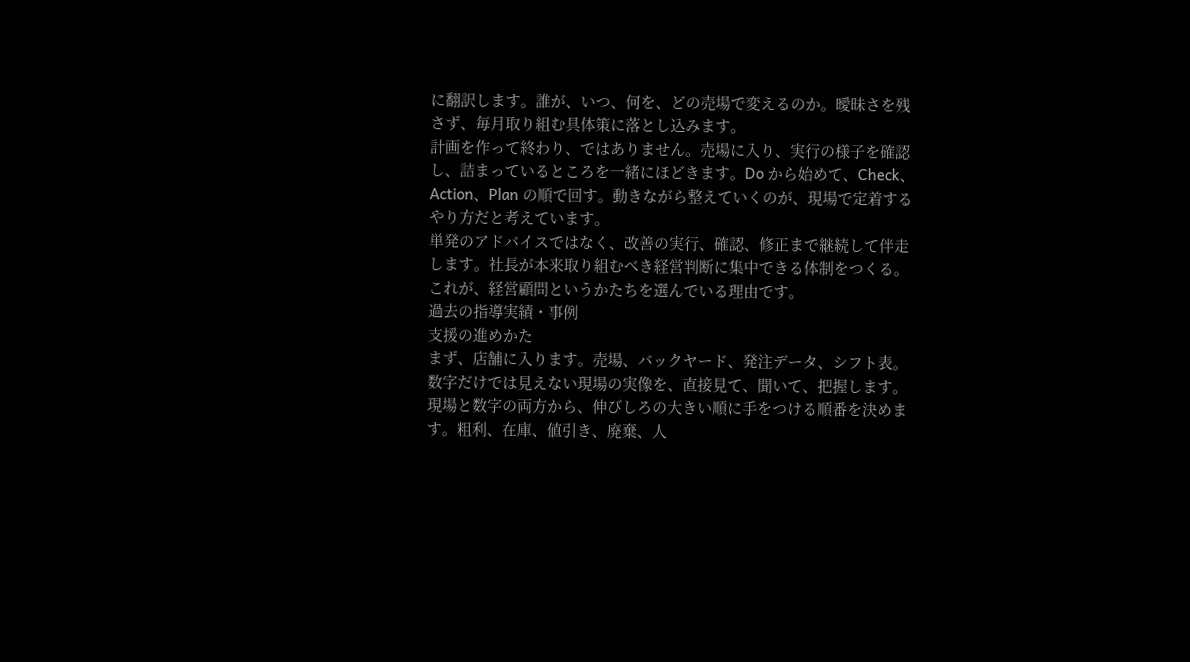に翻訳します。誰が、いつ、何を、どの売場で変えるのか。曖昧さを残さず、毎月取り組む具体策に落とし込みます。
計画を作って終わり、ではありません。売場に入り、実行の様子を確認し、詰まっているところを一緒にほどきます。Do から始めて、Check、Action、Plan の順で回す。動きながら整えていくのが、現場で定着するやり方だと考えています。
単発のアドバイスではなく、改善の実行、確認、修正まで継続して伴走します。社長が本来取り組むべき経営判断に集中できる体制をつくる。これが、経営顧問というかたちを選んでいる理由です。
過去の指導実績・事例
支援の進めかた
まず、店舗に入ります。売場、バックヤード、発注データ、シフト表。
数字だけでは見えない現場の実像を、直接見て、聞いて、把握します。
現場と数字の両方から、伸びしろの大きい順に手をつける順番を決めます。粗利、在庫、値引き、廃棄、人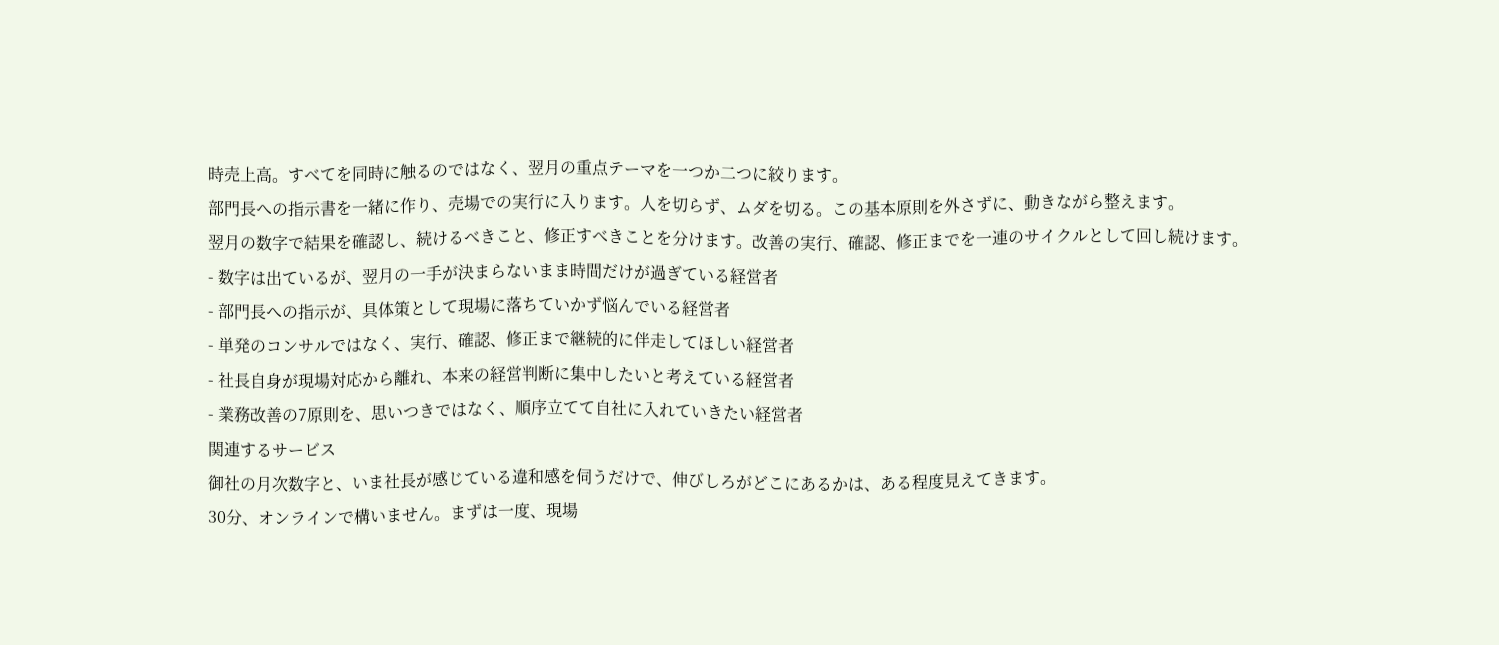時売上高。すべてを同時に触るのではなく、翌月の重点テーマを一つか二つに絞ります。
部門長への指示書を一緒に作り、売場での実行に入ります。人を切らず、ムダを切る。この基本原則を外さずに、動きながら整えます。
翌月の数字で結果を確認し、続けるべきこと、修正すべきことを分けます。改善の実行、確認、修正までを一連のサイクルとして回し続けます。
- 数字は出ているが、翌月の一手が決まらないまま時間だけが過ぎている経営者
- 部門長への指示が、具体策として現場に落ちていかず悩んでいる経営者
- 単発のコンサルではなく、実行、確認、修正まで継続的に伴走してほしい経営者
- 社長自身が現場対応から離れ、本来の経営判断に集中したいと考えている経営者
- 業務改善の7原則を、思いつきではなく、順序立てて自社に入れていきたい経営者
関連するサービス
御社の月次数字と、いま社長が感じている違和感を伺うだけで、伸びしろがどこにあるかは、ある程度見えてきます。
30分、オンラインで構いません。まずは一度、現場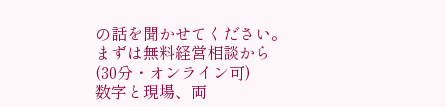の話を聞かせてください。
まずは無料経営相談から
(30分・オンライン可)
数字と現場、両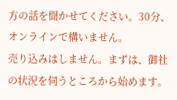方の話を聞かせてください。30分、オンラインで構いません。
売り込みはしません。まずは、御社の状況を伺うところから始めます。